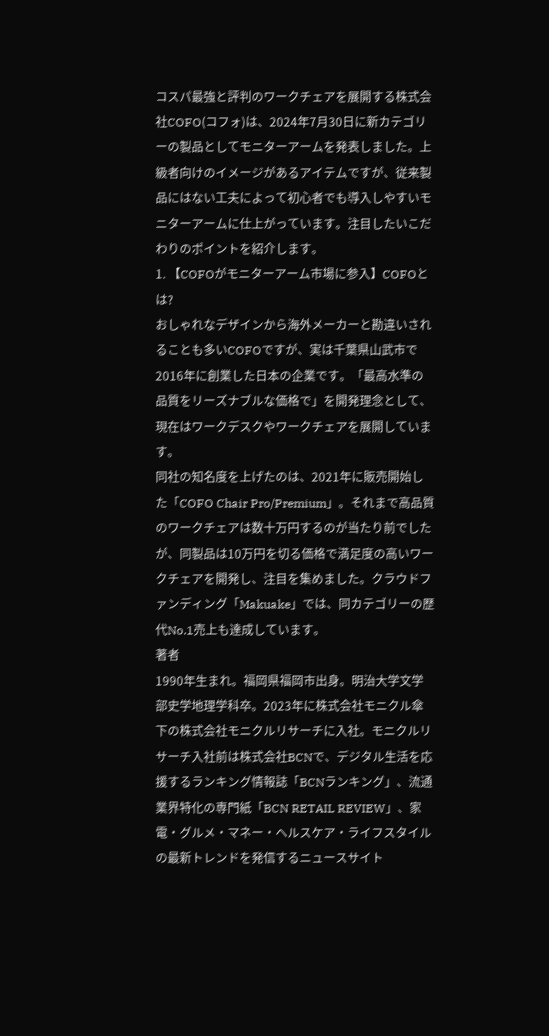コスパ最強と評判のワークチェアを展開する株式会社COFO(コフォ)は、2024年7月30日に新カテゴリーの製品としてモニターアームを発表しました。上級者向けのイメージがあるアイテムですが、従来製品にはない工夫によって初心者でも導入しやすいモニターアームに仕上がっています。注目したいこだわりのポイントを紹介します。
1. 【COFOがモニターアーム市場に参入】COFOとは?
おしゃれなデザインから海外メーカーと勘違いされることも多いCOFOですが、実は千葉県山武市で2016年に創業した日本の企業です。「最高水準の品質をリーズナブルな価格で」を開発理念として、現在はワークデスクやワークチェアを展開しています。
同社の知名度を上げたのは、2021年に販売開始した「COFO Chair Pro/Premium」。それまで高品質のワークチェアは数十万円するのが当たり前でしたが、同製品は10万円を切る価格で満足度の高いワークチェアを開発し、注目を集めました。クラウドファンディング「Makuake」では、同カテゴリーの歴代No.1売上も達成しています。
著者
1990年生まれ。福岡県福岡市出身。明治大学文学部史学地理学科卒。2023年に株式会社モニクル傘下の株式会社モニクルリサーチに入社。モニクルリサーチ入社前は株式会社BCNで、デジタル生活を応援するランキング情報誌「BCNランキング」、流通業界特化の専門紙「BCN RETAIL REVIEW」、家電・グルメ・マネー・ヘルスケア・ライフスタイルの最新トレンドを発信するニュースサイト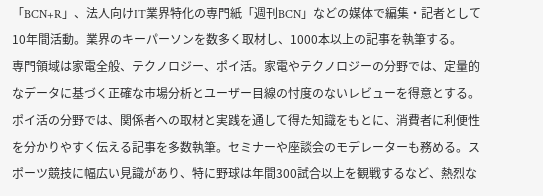「BCN+R」、法人向けIT業界特化の専門紙「週刊BCN」などの媒体で編集・記者として10年間活動。業界のキーパーソンを数多く取材し、1000本以上の記事を執筆する。
専門領域は家電全般、テクノロジー、ポイ活。家電やテクノロジーの分野では、定量的なデータに基づく正確な市場分析とユーザー目線の忖度のないレビューを得意とする。ポイ活の分野では、関係者への取材と実践を通して得た知識をもとに、消費者に利便性を分かりやすく伝える記事を多数執筆。セミナーや座談会のモデレーターも務める。スポーツ競技に幅広い見識があり、特に野球は年間300試合以上を観戦するなど、熱烈な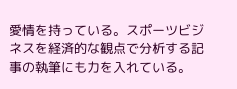愛情を持っている。スポーツビジネスを経済的な観点で分析する記事の執筆にも力を入れている。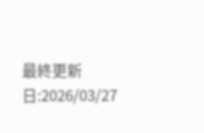最終更新日:2026/03/27